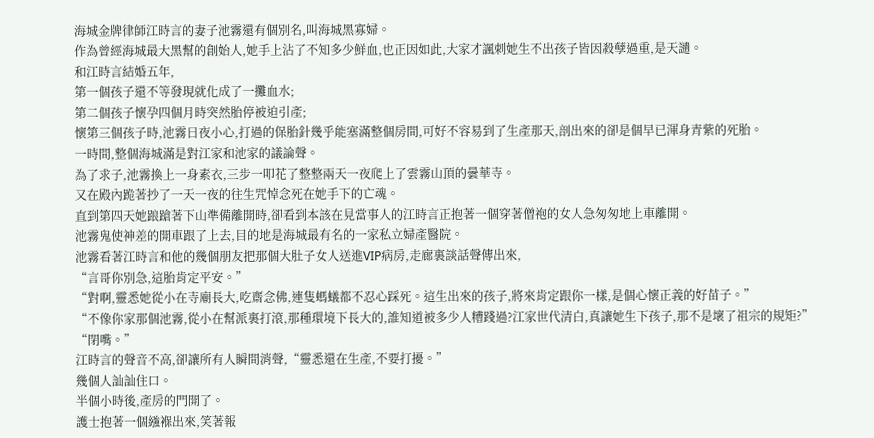海城金牌律師江時言的妻子池霧還有個別名,叫海城黑寡婦。
作為曾經海城最大黑幫的創始人,她手上沾了不知多少鮮血,也正因如此,大家才諷刺她生不出孩子皆因殺孽過重,是天譴。
和江時言結婚五年,
第一個孩子還不等發現就化成了一攤血水;
第二個孩子懷孕四個月時突然胎停被迫引產;
懷第三個孩子時,池霧日夜小心,打過的保胎針幾乎能塞滿整個房間,可好不容易到了生產那天,剖出來的卻是個早已渾身青紫的死胎。
一時間,整個海城滿是對江家和池家的議論聲。
為了求子,池霧換上一身素衣,三步一叩花了整整兩天一夜爬上了雲霧山頂的曇華寺。
又在殿內跪著抄了一天一夜的往生咒悼念死在她手下的亡魂。
直到第四天她踉蹌著下山準備離開時,卻看到本該在見當事人的江時言正抱著一個穿著僧袍的女人急匆匆地上車離開。
池霧鬼使神差的開車跟了上去,目的地是海城最有名的一家私立婦產醫院。
池霧看著江時言和他的幾個朋友把那個大肚子女人送進VIP病房,走廊裏談話聲傳出來,
“言哥你別急,這胎肯定平安。”
“對啊,靈悉她從小在寺廟長大,吃齋念佛,連隻螞蟻都不忍心踩死。這生出來的孩子,將來肯定跟你一樣,是個心懷正義的好苗子。”
“不像你家那個池霧,從小在幫派裏打滾,那種環境下長大的,誰知道被多少人糟踐過?江家世代清白,真讓她生下孩子,那不是壞了祖宗的規矩?”
“閉嘴。”
江時言的聲音不高,卻讓所有人瞬間消聲,“靈悉還在生產,不要打擾。”
幾個人訕訕住口。
半個小時後,產房的門開了。
護士抱著一個繈褓出來,笑著報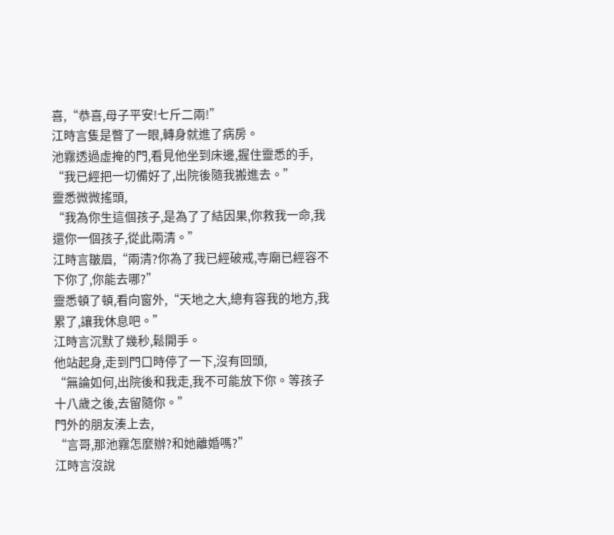喜,“恭喜,母子平安!七斤二兩!”
江時言隻是瞥了一眼,轉身就進了病房。
池霧透過虛掩的門,看見他坐到床邊,握住靈悉的手,
“我已經把一切備好了,出院後隨我搬進去。”
靈悉微微搖頭,
“我為你生這個孩子,是為了了結因果,你救我一命,我還你一個孩子,從此兩清。”
江時言皺眉,“兩清?你為了我已經破戒,寺廟已經容不下你了,你能去哪?”
靈悉頓了頓,看向窗外,“天地之大,總有容我的地方,我累了,讓我休息吧。”
江時言沉默了幾秒,鬆開手。
他站起身,走到門口時停了一下,沒有回頭,
“無論如何,出院後和我走,我不可能放下你。等孩子十八歲之後,去留隨你。”
門外的朋友湊上去,
“言哥,那池霧怎麼辦?和她離婚嗎?”
江時言沒說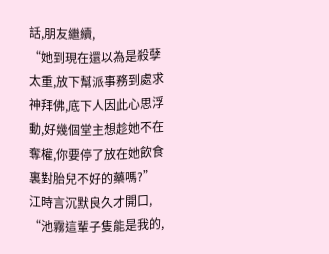話,朋友繼續,
“她到現在還以為是殺孽太重,放下幫派事務到處求神拜佛,底下人因此心思浮動,好幾個堂主想趁她不在奪權,你要停了放在她飲食裏對胎兒不好的藥嗎?”
江時言沉默良久才開口,
“池霧這輩子隻能是我的,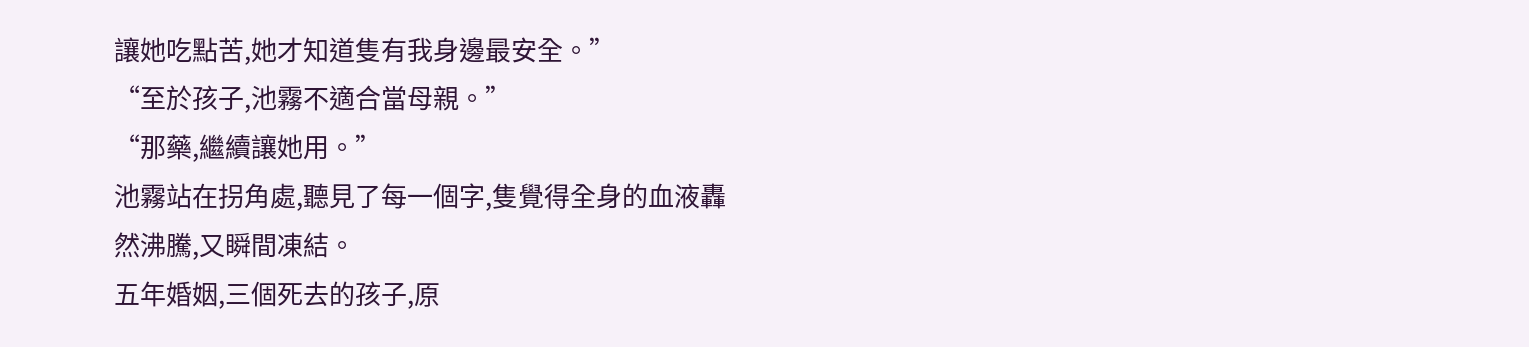讓她吃點苦,她才知道隻有我身邊最安全。”
“至於孩子,池霧不適合當母親。”
“那藥,繼續讓她用。”
池霧站在拐角處,聽見了每一個字,隻覺得全身的血液轟然沸騰,又瞬間凍結。
五年婚姻,三個死去的孩子,原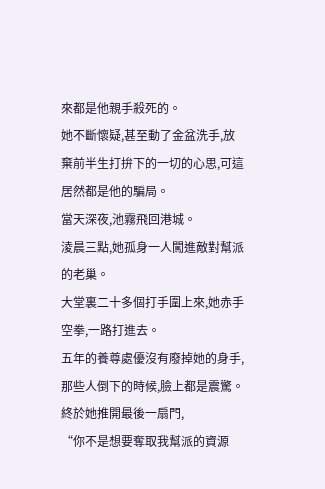來都是他親手殺死的。
她不斷懷疑,甚至動了金盆洗手,放棄前半生打拚下的一切的心思,可這居然都是他的騙局。
當天深夜,池霧飛回港城。
淩晨三點,她孤身一人闖進敵對幫派的老巢。
大堂裏二十多個打手圍上來,她赤手空拳,一路打進去。
五年的養尊處優沒有廢掉她的身手,那些人倒下的時候,臉上都是震驚。
終於她推開最後一扇門,
“你不是想要奪取我幫派的資源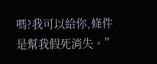嗎?我可以給你,條件是幫我假死消失。”